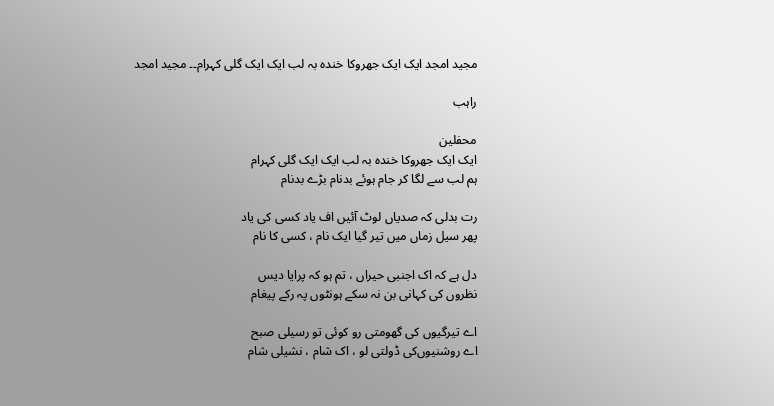مجید امجد ایک ایک جھروکا خندہ بہ لب ایک ایک گلی کہرام۔۔ مجید امجد

راہب

محفلین
ایک ایک جھروکا خندہ بہ لب ایک ایک گلی کہرام
ہم لب سے لگا کر جام ہوئے بدنام بڑے بدنام

رت بدلی کہ صدیاں لوٹ آئیں اف یاد کسی کی یاد
پھر سیل زماں میں تیر گیا ایک نام ، کسی کا نام

دل ہے کہ اک اجنبی حیراں ، تم ہو کہ پرایا دیس
نظروں کی کہانی بن نہ سکے ہونٹوں پہ رکے پیغام

اے تیرگیوں کی گھومتی رو کوئی تو رسیلی صبح
اے روشنیوں‌کی ڈولتی لو ، اک شام ، نشیلی شام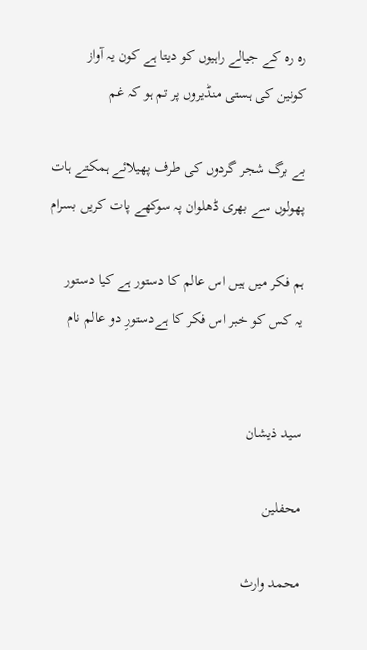رہ رہ کے جیالے راہیوں کو دیتا ہے کون یہ آواز
کونین کی ہستی منڈیروں پر تم ہو کہ غم

بے برگ شجر گردوں کی طرف پھیلائے ہمکتے ہات
پھولوں سے بھری ڈھلوان پہ سوکھے پات کریں بسرام

ہم فکر میں ہیں اس عالم کا دستور ہے کیا دستور
یہ کس کو خبر اس فکر کا ہےدستورِ دو عالم نام


سید ذیشان

محفلین

محمد وارث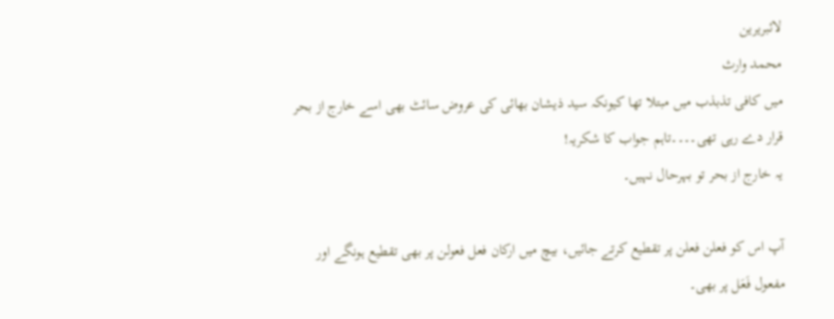لائبریرین
محمد وارث
میں کافی تذبذب میں مبتلا تھا کیونکہ سید ذیشان بھائی کی عروض سائٹ بھی اسے خارج از بحر قرار دے رہی تھی۔۔۔۔تاہم جواب کا شکریہ!
یہ خارج از بحر تو بہرحال نہیں۔

آپ اس کو فعلن فعلن پر تقطیع کرتے جائیں، بیچ میں ارکان فعل فعولن پر بھی تقطیع ہونگے اور مفعول فَعَل پر بھی۔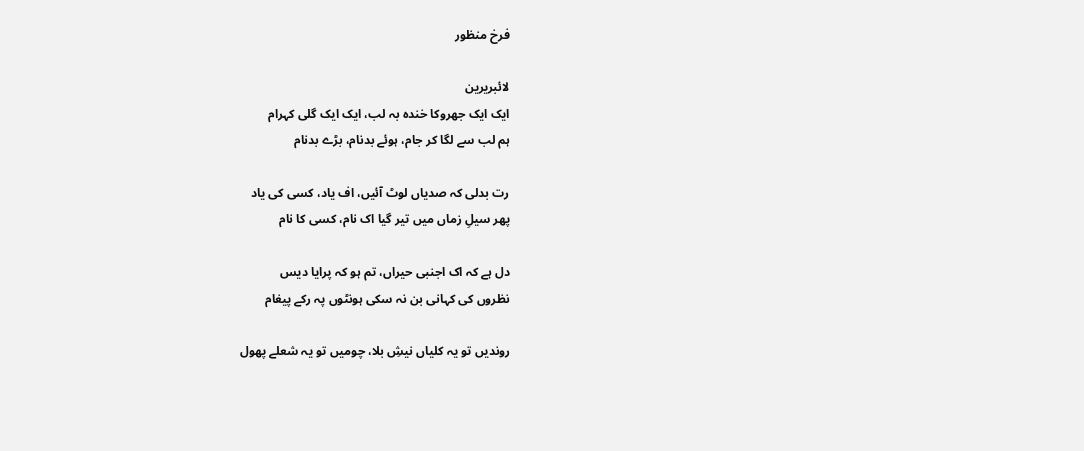فرخ منظور

لائبریرین
ایک ایک جھروکا خندہ بہ لب، ایک ایک گلی کہرام
ہم لب سے لگا کر جام، ہوئے بدنام، بڑے بدنام

رت بدلی کہ صدیاں لوٹ آئیں، اف یاد، کسی کی یاد
پھر سیلِ زماں میں تیر گیا اک نام، کسی کا نام

دل ہے کہ اک اجنبی حیراں، تم ہو کہ پرایا دیس
نظروں کی کہانی بن نہ سکی ہونٹوں پہ رکے پیغام

روندیں تو یہ کلیاں نیشِ بلا، چومیں تو یہ شعلے پھول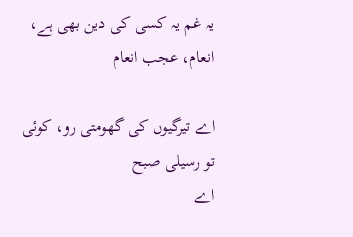یہ غم یہ کسی کی دین بھی ہے، انعام، عجب انعام

اے تیرگیوں کی گھومتی رو، کوئی تو رسیلی صبح
اے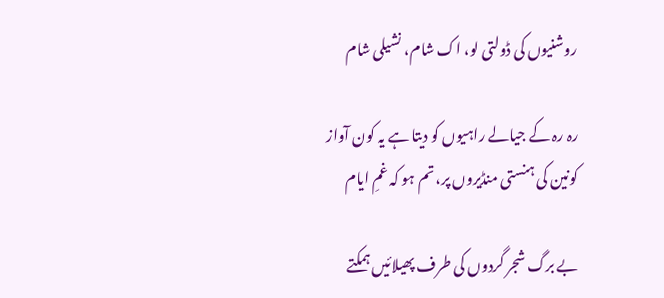روشنیوں کی ڈولتی لو، اک شام، نشیلی شام

رہ رہ کے جیالے راہیوں کو دیتا ہے یہ کون آواز
کونین کی ہنستی منڈیروں پر، تم ہو کہ غمِ ایام

بے برگ شجر گردوں کی طرف پھیلائیں ہمکتے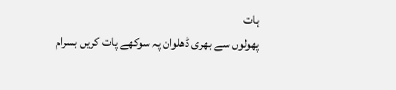ہات
پھولوں سے بھری ڈھلوان پہ سوکھے پات کریں بسرام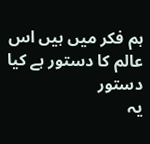ہم فکر میں ہیں اس عالم کا دستور ہے کیا دستور
یہ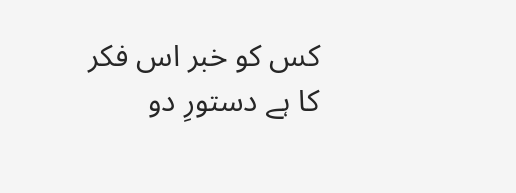کس کو خبر اس فکر کا ہے دستورِ دو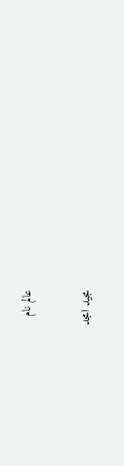عالم نام

مجید امجد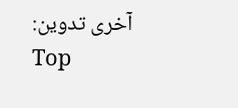آخری تدوین:
Top